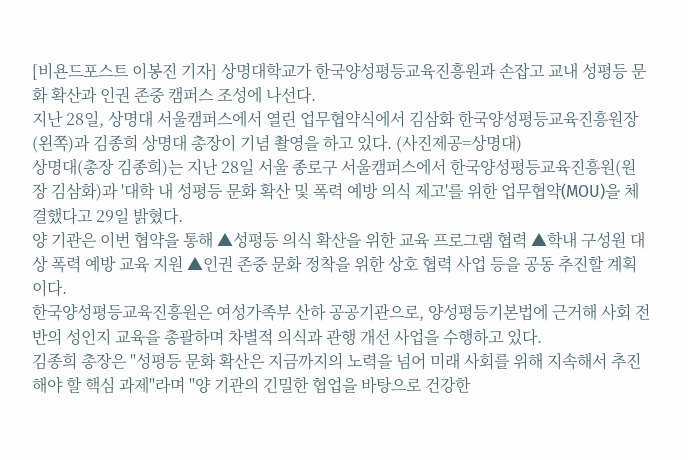[비욘드포스트 이봉진 기자] 상명대학교가 한국양성평등교육진흥원과 손잡고 교내 성평등 문화 확산과 인권 존중 캠퍼스 조성에 나선다.
지난 28일, 상명대 서울캠퍼스에서 열린 업무협약식에서 김삼화 한국양성평등교육진흥원장(왼쪽)과 김종희 상명대 총장이 기념 촬영을 하고 있다. (사진제공=상명대)
상명대(총장 김종희)는 지난 28일 서울 종로구 서울캠퍼스에서 한국양성평등교육진흥원(원장 김삼화)과 '대학 내 성평등 문화 확산 및 폭력 예방 의식 제고'를 위한 업무협약(MOU)을 체결했다고 29일 밝혔다.
양 기관은 이번 협약을 통해 ▲성평등 의식 확산을 위한 교육 프로그램 협력 ▲학내 구성원 대상 폭력 예방 교육 지원 ▲인권 존중 문화 정착을 위한 상호 협력 사업 등을 공동 추진할 계획이다.
한국양성평등교육진흥원은 여성가족부 산하 공공기관으로, 양성평등기본법에 근거해 사회 전반의 성인지 교육을 총괄하며 차별적 의식과 관행 개선 사업을 수행하고 있다.
김종희 총장은 "성평등 문화 확산은 지금까지의 노력을 넘어 미래 사회를 위해 지속해서 추진해야 할 핵심 과제"라며 "양 기관의 긴밀한 협업을 바탕으로 건강한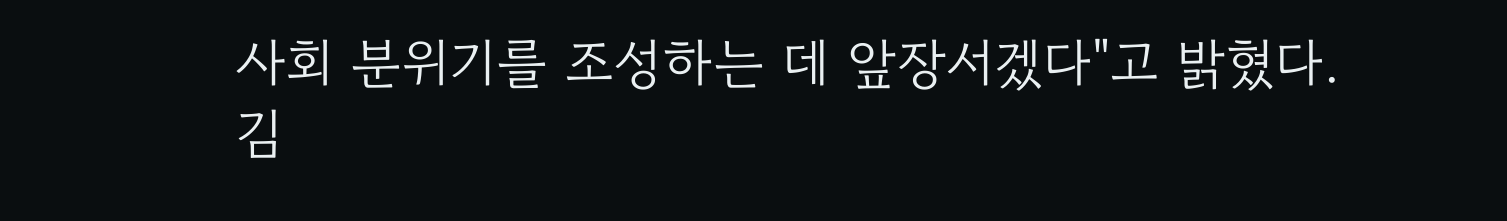사회 분위기를 조성하는 데 앞장서겠다"고 밝혔다.
김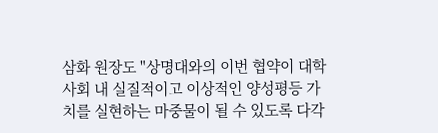삼화 원장도 "상명대와의 이번 협약이 대학 사회 내 실질적이고 이상적인 양성평등 가치를 실현하는 마중물이 될 수 있도록 다각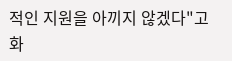적인 지원을 아끼지 않겠다"고 화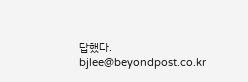답했다. bjlee@beyondpost.co.kr